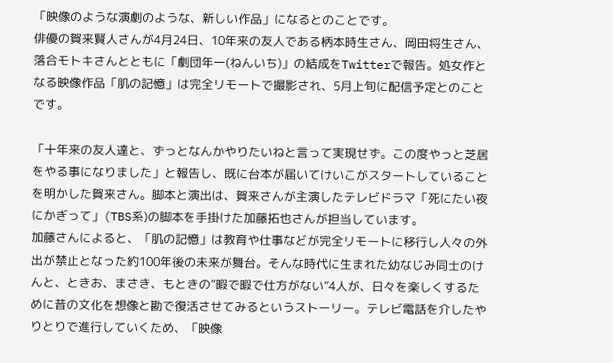「映像のような演劇のような、新しい作品」になるとのことです。
俳優の賀来賢人さんが4月24日、10年来の友人である柄本時生さん、岡田将生さん、落合モトキさんとともに「劇団年一(ねんいち)」の結成をTwitterで報告。処女作となる映像作品「肌の記憶」は完全リモートで撮影され、5月上旬に配信予定とのことです。

「十年来の友人達と、ずっとなんかやりたいねと言って実現せず。この度やっと芝居をやる事になりました」と報告し、既に台本が届いてけいこがスタートしていることを明かした賀来さん。脚本と演出は、賀来さんが主演したテレビドラマ「死にたい夜にかぎって」(TBS系)の脚本を手掛けた加藤拓也さんが担当しています。
加藤さんによると、「肌の記憶」は教育や仕事などが完全リモートに移行し人々の外出が禁止となった約100年後の未来が舞台。そんな時代に生まれた幼なじみ同士のけんと、ときお、まさき、もときの“暇で暇で仕方がない”4人が、日々を楽しくするために昔の文化を想像と勘で復活させてみるというストーリー。テレビ電話を介したやりとりで進行していくため、「映像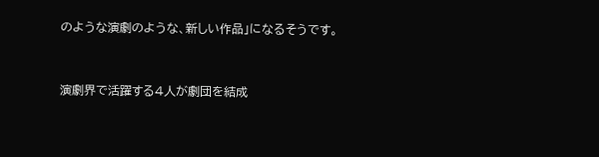のような演劇のような、新しい作品」になるそうです。


演劇界で活躍する4人が劇団を結成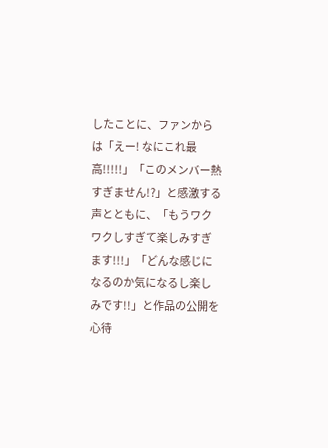したことに、ファンからは「えー! なにこれ最高!!!!!」「このメンバー熱すぎません!?」と感激する声とともに、「もうワクワクしすぎて楽しみすぎます!!!」「どんな感じになるのか気になるし楽しみです!!」と作品の公開を心待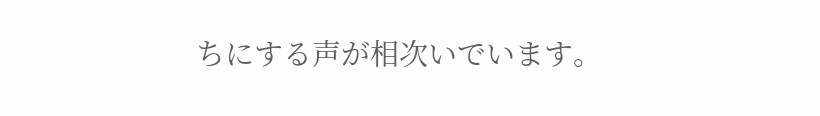ちにする声が相次いでいます。